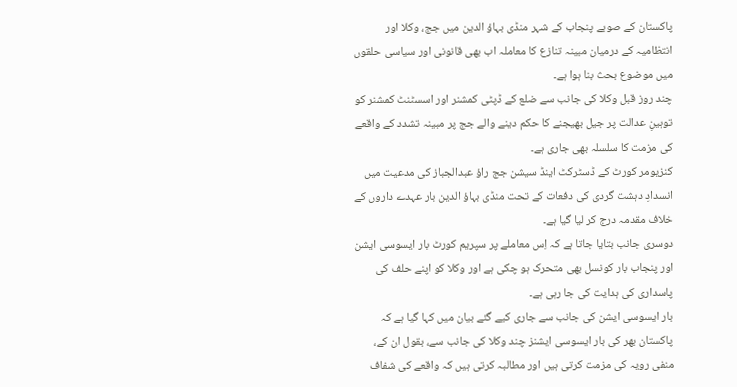پاکستان کے صوبے پنجاب کے شہر منڈی بہاؤ الدین میں جج، وکلا اور انتظامیہ کے درمیان مبینہ تنازع کا معاملہ اب بھی قانونی اور سیاسی حلقوں میں موضوع بحث بنا ہوا ہے۔
چند روز قبل وکلا کی جانب سے ضلع کے ڈپٹی کمشنر اور اسسٹنٹ کمشنر کو توہینِ عدالت پر جیل بھیجنے کا حکم دینے والے جج پر مبینہ تشدد کے واقعے کی مزمت کا سلسلہ بھی جاری ہے۔
کنزیومر کورٹ کے ڈسٹرکٹ اینڈ سیشن جج راؤ عبدالجباز کی مدعیت میں انسدادِ دہشت گردی کی دفعات کے تحت منڈی بہاؤ الدین بار عہدے داروں کے خلاف مقدمہ درج کر لیا گیا ہے۔
دوسری جانب بتایا جاتا ہے کہ اِس معاملے پر سپریم کورٹ بار ایسوسی ایشن اور پنجاب بار کونسل بھی متحرک ہو چکی ہے اور وکلا کو اپنے حلف کی پاسداری کی ہدایت کی جا رہی ہے۔
بار ایسوسی ایشن کی جانب سے جاری کیے گئے بیان میں کہا گیا ہے کہ پاکستان بھر کی بار ایسوسی ایشنز چند وکلا کی جانب سے، بقول ان کے، منفی رویہ کی مزمت کرتی ہیں اور مطالبہ کرتی ہیں کہ واقعے کی شفاف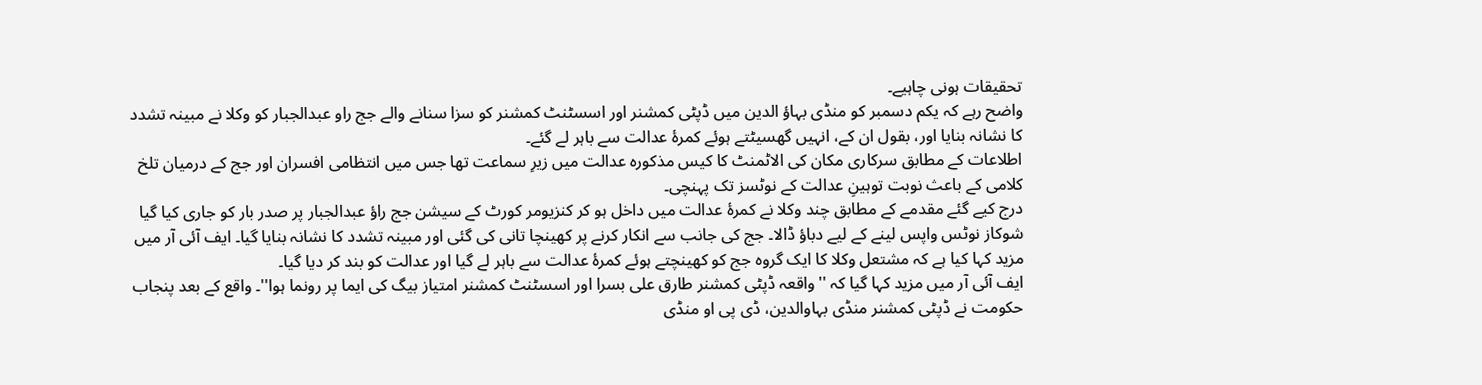تحقیقات ہونی چاہیے۔
واضح رہے کہ یکم دسمبر کو منڈی بہاؤ الدین میں ڈپٹی کمشنر اور اسسٹنٹ کمشنر کو سزا سنانے والے جج راو عبدالجبار کو وکلا نے مبینہ تشدد کا نشانہ بنایا اور، بقول ان کے، انہیں گھسیٹتے ہوئے کمرۂ عدالت سے باہر لے گئے۔
اطلاعات کے مطابق سرکاری مکان کی الاٹمنٹ کا کیس مذکورہ عدالت میں زیرِ سماعت تھا جس میں انتظامی افسران اور جج کے درمیان تلخ کلامی کے باعث نوبت توہینِ عدالت کے نوٹسز تک پہنچی۔
درج کیے گئے مقدمے کے مطابق چند وکلا نے کمرۂ عدالت میں داخل ہو کر کنزیومر کورٹ کے سیشن جج راؤ عبدالجبار پر صدر بار کو جاری کیا گیا شوکاز نوٹس واپس لینے کے لیے دباؤ ڈالا۔ جج کی جانب سے انکار کرنے پر کھینچا تانی کی گئی اور مبینہ تشدد کا نشانہ بنایا گیا۔ ایف آئی آر میں مزید کہا کیا ہے کہ مشتعل وکلا کا ایک گروہ جج کو کھینچتے ہوئے کمرۂ عدالت سے باہر لے گیا اور عدالت کو بند کر دیا گیا۔
ایف آئی آر میں مزید کہا گیا کہ ''واقعہ ڈپٹی کمشنر طارق علی بسرا اور اسسٹنٹ کمشنر امتیاز بیگ کی ایما پر رونما ہوا''۔ واقع کے بعد پنجاب حکومت نے ڈپٹی کمشنر منڈی بہاوالدین، ڈی پی او منڈی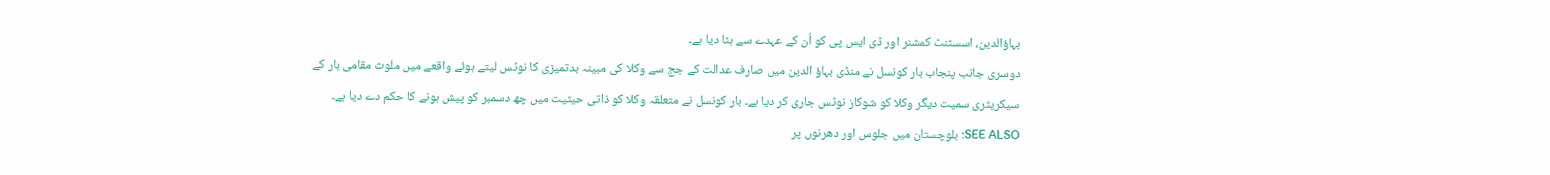بہاؤالدین، اسسٹنٹ کمشنر اور ڈی ایس پی کو اُن کے عہدے سے ہٹا دیا ہے۔
دوسری جانب پنجاب بار کونسل نے منڈی بہاؤ الدین میں صارف عدالت کے جج سے وکلا کی مبینہ بدتمیزی کا نوٹس لیتے ہوئے واقعے میں ملوث مقامی بار کے سیکریٹری سمیت دیگر وکلا کو شوکاز نوٹس جاری کر دیا ہے۔ بار کونسل نے متعلقہ وکلا کو ذاتی حیثیت میں چھ دسمبر کو پیش ہونے کا حکم دے دیا ہے۔
SEE ALSO: بلوچستان میں جلوس اور دھرنوں پر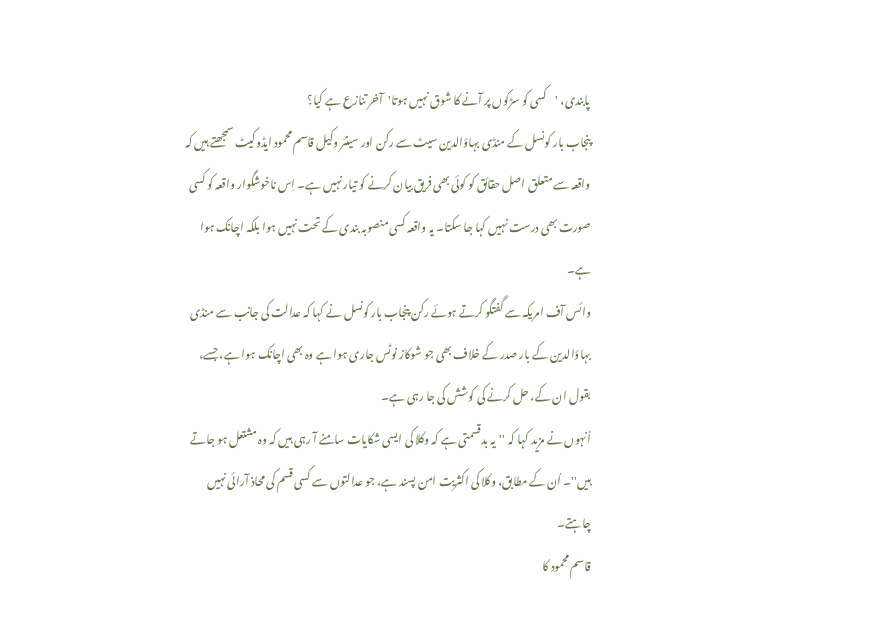پابندی، 'کسی کو سڑکوں پر آنے کا شوق نہیں ہوتا'آخر تنازع ہے کیا؟
پنجاب بار کونسل کے منڈی بہاؤالدین سیٹ سے رکن اور سینئر وکیل قاسم محمود ایڈوکیٹ سمجھتے ہیں کہ واقعہ سے متعلق اصل حقائق کو کوئی بھی فریق بیان کرنے کو تیار نہیں ہے۔ اِس ناخوشگوار واقعہ کو کسی صورت بھی درست نہیں کہا جا سکتا۔ یہ واقعہ کسی منصوبہ بندی کے تحت نہیں ہوا بلکہ اچانک ہوا ہے۔
وائس آف امریکہ سے گفتگو کرتے ہوئے رکن پنجاب بار کونسل نے کہا کہ عدالت کی جانب سے منڈی بہاؤالدین کے بار صدر کے خلاف بھی جو شوکاز نوٹس جاری ہوا ہے وہ بھی اچانک ہوا ہے، جسے، بقول ان کے، حل کرنے کی کوشش کی جا رہی ہے۔
اُنہوں نے مزید کہا کہ ''یہ بدقسمتی ہے کہ وکلا کی ایسی شکایات سامنے آ رہی ہیں کہ وہ مشتعل ہو جاتے ہیں''۔ اُن کے مطابق، وکلا کی اکثریت امن پسند ہے، جو عدالتوں سے کسی قسم کی محاذ آرائی نہیں چاہتے۔
قاسم محمود کا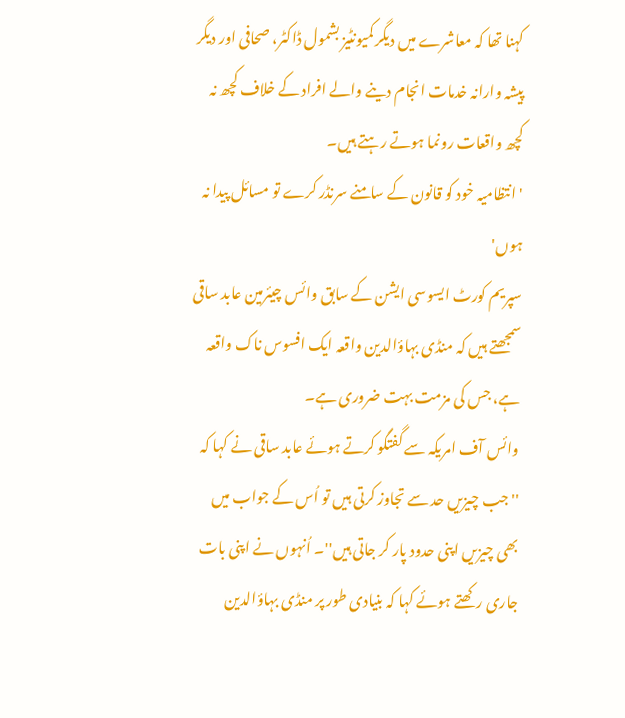کہنا تھا کہ معاشرے میں دیگر کمیونٹیز بشمول ڈاکٹر، صحافی اور دیگر پیشہ وارانہ خدمات انجام دینے والے افراد کے خلاف کچھ نہ کچھ واقعات رونما ہوتے رہتے ہیں۔
'انتظامیہ خود کو قانون کے سامنے سرنڈر کرے تو مسائل پیدا نہ ہوں'
سپریم کورٹ ایسوسی ایشن کے سابق وائس چیئرمین عابد ساقی سمجھتے ہیں کہ منڈی بہاؤالدین واقعہ ایک افسوس ناک واقعہ ہے، جس کی مزمت بہت ضروری ہے۔
وائس آف امریکہ سے گفتگو کرتے ہوئے عابد ساقی نے کہا کہ ''جب چیزیں حد سے تجاوز کرتی ہیں تو اُس کے جواب میں بھی چیزیں اپنی حدود پار کر جاتی ہیں''۔ اُنہوں نے اپنی بات جاری رکھتے ہوئے کہا کہ بنیادی طور پر منڈی بہاؤالدین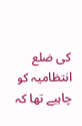کی ضلع انتظامیہ کو چاہیے تھا کہ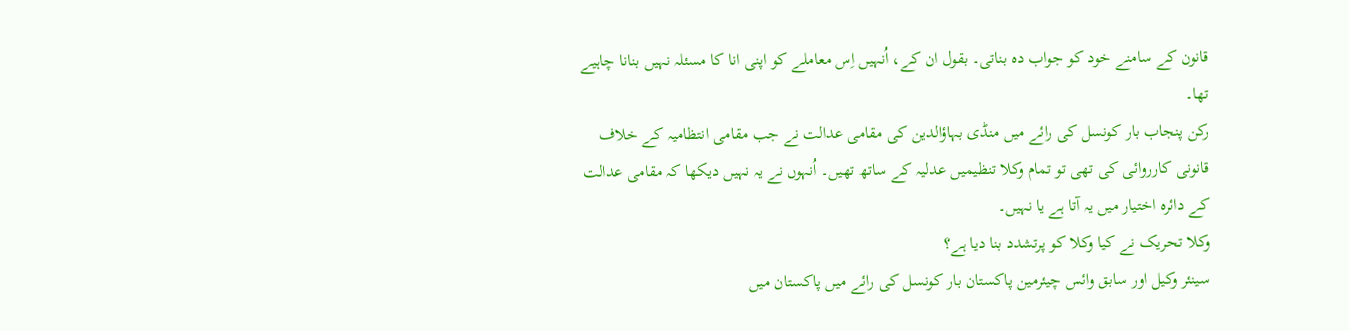قانون کے سامنے خود کو جواب دہ بناتی۔ بقول ان کے، اُنہیں اِس معاملے کو اپنی انا کا مسئلہ نہیں بنانا چاہیے تھا۔
رکن پنجاب بار کونسل کی رائے میں منڈی بہاؤالدین کی مقامی عدالت نے جب مقامی انتظامیہ کے خلاف قانونی کارروائی کی تھی تو تمام وکلا تنظیمیں عدلیہ کے ساتھ تھیں۔ اُنہوں نے یہ نہیں دیکھا کہ مقامی عدالت کے دائرہ اختیار میں یہ آتا ہے یا نہیں۔
وکلا تحریک نے کیا وکلا کو پرتشدد بنا دیا ہے؟
سینئر وکیل اور سابق وائس چیئرمین پاکستان بار کونسل کی رائے میں پاکستان میں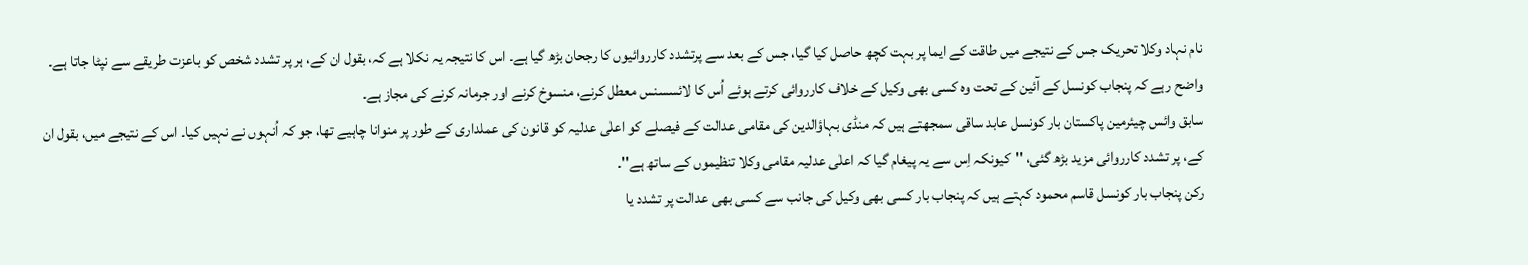نام نہاد وکلا تحریک جس کے نتیجے میں طاقت کے ایما پر بہت کچھ حاصل کیا گیا، جس کے بعد سے پرتشدد کارروائیوں کا رجحان بڑھ گیا ہے۔ اس کا نتیجہ یہ نکلا ہے کہ، بقول ان کے، ہر پر تشدد شخص کو باعزت طریقے سے نپٹا جاتا ہے۔
واضح رہے کہ پنجاب کونسل کے آئین کے تحت وہ کسی بھی وکیل کے خلاف کارروائی کرتے ہوئے اُس کا لائسسنس معطل کرنے، منسوخ کرنے اور جرمانہ کرنے کی مجاز ہے۔
سابق وائس چیئرمین پاکستان بار کونسل عابد ساقی سمجھتے ہیں کہ منڈی بہاؤالدین کی مقامی عدالت کے فیصلے کو اعلٰی عدلیہ کو قانون کی عملداری کے طور پر منوانا چاہیے تھا، جو کہ اُنہوں نے نہیں کیا۔ اس کے نتیجے میں، بقول ان کے، پر تشدد کارروائی مزید بڑھ گئی، ''کیونکہ اِس سے یہ پیغام گیا کہ اعلٰی عدلیہ مقامی وکلا تنظیموں کے ساتھ ہے''۔
رکن پنجاب بار کونسل قاسم محمود کہتے ہیں کہ پنجاب بار کسی بھی وکیل کی جانب سے کسی بھی عدالت پر تشدد یا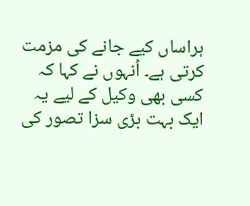ہراساں کیے جانے کی مزمت کرتی ہے۔ اُنہوں نے کہا کہ کسی بھی وکیل کے لیے یہ ایک بہت بڑی سزا تصور کی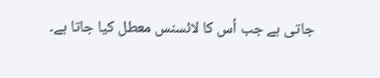جاتی ہے جب اُس کا لائسنس معطل کیا جاتا ہے۔